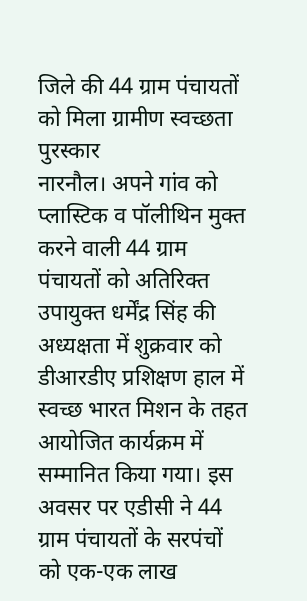जिले की 44 ग्राम पंचायतों को मिला ग्रामीण स्वच्छता पुरस्कार
नारनौल। अपने गांव को प्लास्टिक व पॉलीथिन मुक्त करने वाली 44 ग्राम पंचायतों को अतिरिक्त उपायुक्त धर्मेंद्र सिंह की अध्यक्षता में शुक्रवार को डीआरडीए प्रशिक्षण हाल में स्वच्छ भारत मिशन के तहत आयोजित कार्यक्रम में सम्मानित किया गया। इस अवसर पर एडीसी ने 44 ग्राम पंचायतों के सरपंचों को एक-एक लाख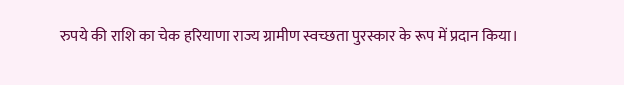रुपये की राशि का चेक हरियाणा राज्य ग्रामीण स्वच्छता पुरस्कार के रूप में प्रदान किया।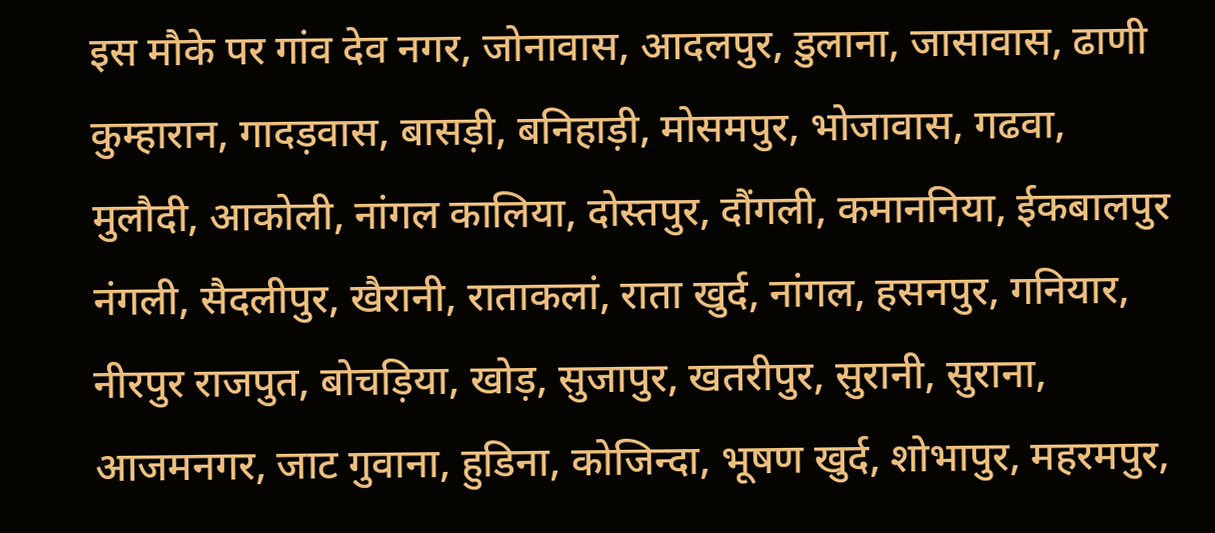इस मौके पर गांव देव नगर, जोनावास, आदलपुर, डुलाना, जासावास, ढाणी कुम्हारान, गादड़वास, बासड़ी, बनिहाड़ी, मोसमपुर, भोजावास, गढवा, मुलौदी, आकोली, नांगल कालिया, दोस्तपुर, दौंगली, कमाननिया, ईकबालपुर नंगली, सैदलीपुर, खैरानी, राताकलां, राता खुर्द, नांगल, हसनपुर, गनियार, नीरपुर राजपुत, बोचड़िया, खोड़, सुजापुर, खतरीपुर, सुरानी, सुराना, आजमनगर, जाट गुवाना, हुडिना, कोजिन्दा, भूषण खुर्द, शोभापुर, महरमपुर,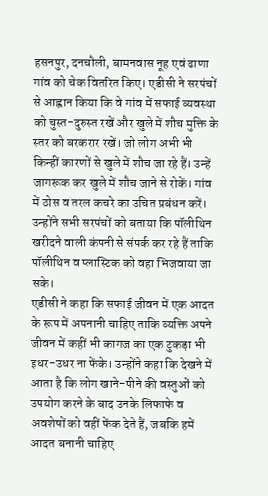हसनपुर, दनचौली, बामनवास नूह एवं ढाणा गांव को चेक वितरित किए। एडीसी ने सरपंचों से आह्वान किया कि वे गांव में सफाई व्यवस्था को चुस्त-दुरुस्त रखें और खुले में शौच मुक्ति के स्तर को बरकरार रखें। जो लोग अभी भी किन्हीं कारणों से खुले में शौच जा रहे हैं। उन्हें जागरूक कर खुले में शौच जाने से रोकें। गांव में ठोस व तरल कचरे का उचित प्रबंधन करें। उन्होंने सभी सरपंचों को बताया कि पॉलीथिन खरीदने वाली कंपनी से संपर्क कर रहे हैं ताकि पॉलीथिन व प्लास्टिक को वहा भिजवाया जा सके।
एडीसी ने कहा कि सफाई जीवन में एक आदत के रूप में अपनानी चाहिए ताकि व्यक्ति अपने जीवन में कहीं भी कागज का एक टुकड़ा भी इधर-उधर ना फेंके। उन्होंने कहा कि देखने में आता है कि लोग खाने-पीने की वस्तुओं को उपयोग करने के बाद उनके लिफाफे व अवशेषों को वहीं फेंक देते हैं, जबकि हमें आदत बनानी चाहिए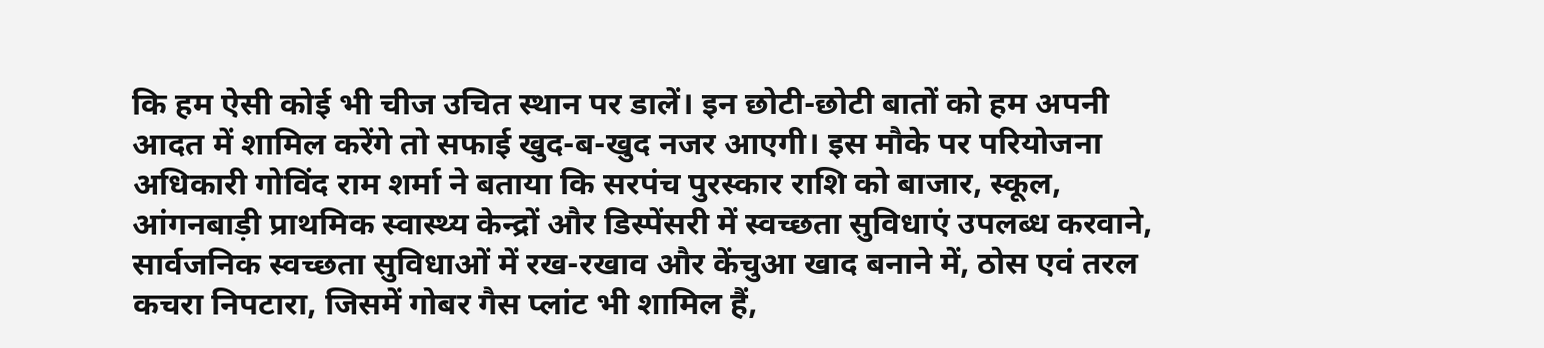कि हम ऐसी कोई भी चीज उचित स्थान पर डालें। इन छोटी-छोटी बातों को हम अपनी आदत में शामिल करेंगे तो सफाई खुद-ब-खुद नजर आएगी। इस मौके पर परियोजना अधिकारी गोविंद राम शर्मा ने बताया कि सरपंच पुरस्कार राशि को बाजार, स्कूल, आंगनबाड़ी प्राथमिक स्वास्थ्य केन्द्रों और डिस्पेंसरी में स्वच्छता सुविधाएं उपलब्ध करवाने, सार्वजनिक स्वच्छता सुविधाओं में रख-रखाव और केंचुआ खाद बनाने में, ठोस एवं तरल कचरा निपटारा, जिसमें गोबर गैस प्लांट भी शामिल हैं,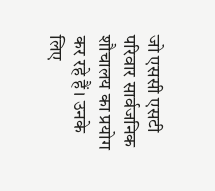जो एससी एसटी परिवार सार्वजनिक शौचालय का प्रयोग कर रहे हैं। उनके लिए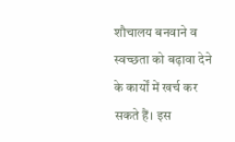शौचालय बनवाने व स्वच्छता को बढ़ावा देने के कार्यों में खर्च कर सकते हैं। इस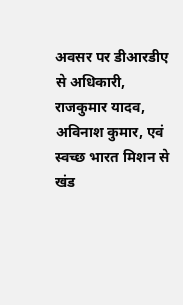अवसर पर डीआरडीए से अधिकारी, राजकुमार यादव, अविनाश कुमार, एवं स्वच्छ भारत मिशन से खंड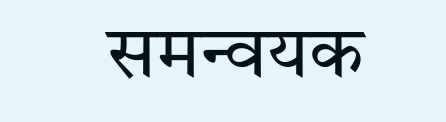समन्वयक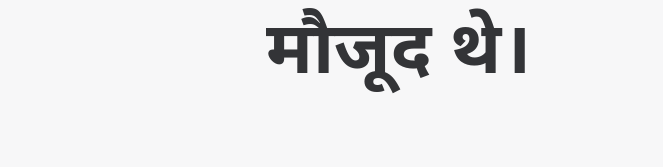मौजूद थे।